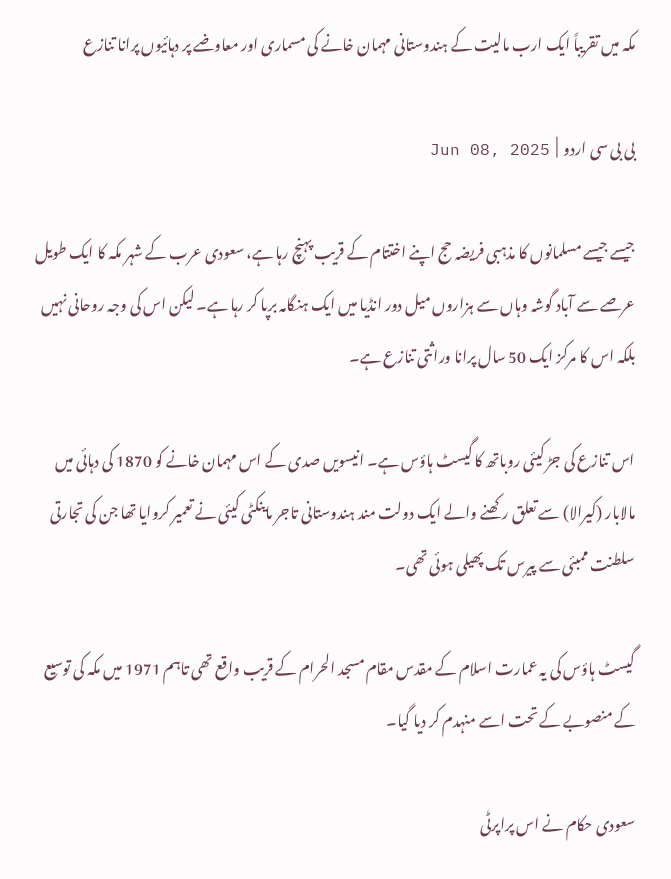مکہ میں تقریباً ایک ارب مالیت کے ہندوستانی مہمان خانے کی مسماری اور معاوضے پر دہائیوں پرانا تنازع

بی بی سی اردو  |  Jun 08, 2025

جیسے جیسے مسلمانوں کا مذہبی فریضہ حج اپنے اختتام کے قریب پہنچ رہا ہے، سعودی عرب کے شہر مکہ کا ایک طویل عرصے سے آباد گوشہ وہاں سے ہزاروں میل دور انڈیا میں ایک ہنگامہ برپا کر رہا ہے۔ لیکن اس کی وجہ روحانی نہیں بلکہ اس کا مرکز ایک 50 سال پرانا وراثتی تنازع ہے۔

اس تنازع کی جڑ کیئی روباتھ کا گیسٹ ہاؤس ہے۔ انیسویں صدی کے اس مہمان خانے کو 1870 کی دہائی میں مالابار (کیرالا) سے تعلق رکھنے والے ایک دولت مند ہندوستانی تاجر ماینکٹی کیئی نے تعمیر کروایا تھا جن کی تجارتی سلطنت ممبئی سے پیرس تک پھیلی ہوئی تھی۔

گیسٹ ہاؤس کی یہ عمارت اسلام کے مقدس مقام مسجد الحرام کے قریب واقع تھی تاہم 1971 میں مکہ کی توسیع کے منصوبے کے تحت اسے منہدم کر دیا گیا۔

سعودی حکام نے اس پراپرٹی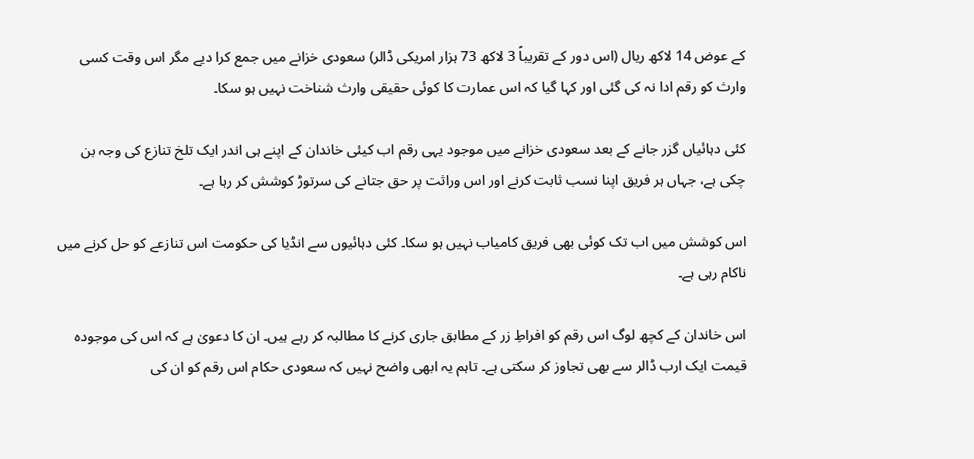کے عوض 14 لاکھ ریال (اس دور کے تقریباً 3 لاکھ 73 ہزار امریکی ڈالر) سعودی خزانے میں جمع کرا دیے مگر اس وقت کسی وارث کو رقم ادا نہ کی گئی اور کہا گیا کہ اس عمارت کا کوئی حقیقی وارث شناخت نہیں ہو سکا۔

کئی دہائیاں گزر جانے کے بعد سعودی خزانے میں موجود یہی رقم اب کیئی خاندان کے اپنے ہی اندر ایک تلخ تنازع کی وجہ بن چکی ہے، جہاں ہر فریق اپنا نسب ثابت کرنے اور اس وراثت پر حق جتانے کی سرتوڑ کوشش کر رہا ہے۔

اس کوشش میں اب تک کوئی بھی فریق کامیاب نہیں ہو سکا۔ کئی دہائیوں سے انڈیا کی حکومت اس تنازعے کو حل کرنے میں ناکام رہی ہے۔

اس خاندان کے کچھ لوگ اس رقم کو افراطِ زر کے مطابق جاری کرنے کا مطالبہ کر رہے ہیں۔ ان کا دعویٰ ہے کہ اس کی موجودہ قیمت ایک ارب ڈالر سے بھی تجاوز کر سکتی ہے۔ تاہم یہ ابھی واضح نہیں کہ سعودی حکام اس رقم کو ان کی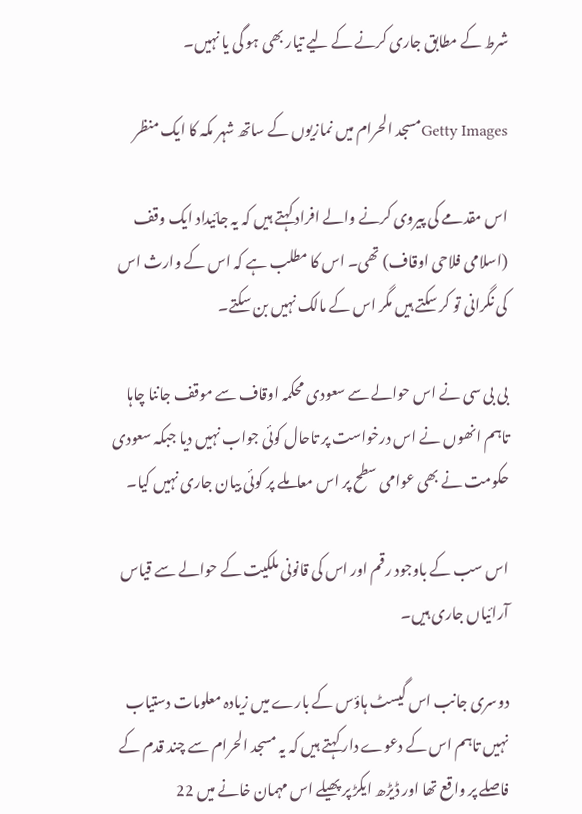شرط کے مطابق جاری کرنے کے لیے تیار بھی ہو گی یا نہیں۔

Getty Imagesمسجد الحرام میں نمازیوں کے ساتھ شہر مکہ کا ایک منظر

اس مقدمے کی پیروی کرنے والے افراد کہتے ہیں کہ یہ جائیداد ایک وقف (اسلامی فلاحی اوقاف) تھی۔ اس کا مطلب ہے کہ اس کے وارث اس کی نگرانی تو کر سکتے ہیں مگر اس کے مالک نہیں بن سکتے۔

بی بی سی نے اس حوالے سے سعودی محکمہ اوقاف سے موقف جاننا چاہا تاہم انھوں نے اس درخواست پر تاحال کوئی جواب نہیں دیا جبکہ سعودی حکومت نے بھی عوامی سطح پر اس معاملے پر کوئی بیان جاری نہیں کیا۔

اس سب کے باوجود رقم اور اس کی قانونی ملکیت کے حوالے سے قیاس آرائیاں جاری ہیں۔

دوسری جانب اس گیسٹ ہاؤس کے بارے میں زیادہ معلومات دستیاب نہیں تاہم اس کے دعوے دار کہتے ہیں کہ یہ مسجد الحرام سے چند قدم کے فاصلے پر واقع تھا اور ڈیڑھ ایکڑ پر پھیلے اس مہمان خانے میں 22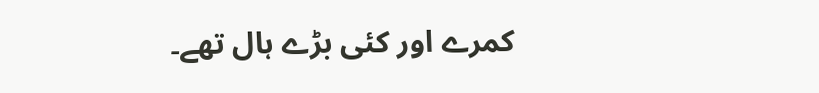کمرے اور کئی بڑے ہال تھے۔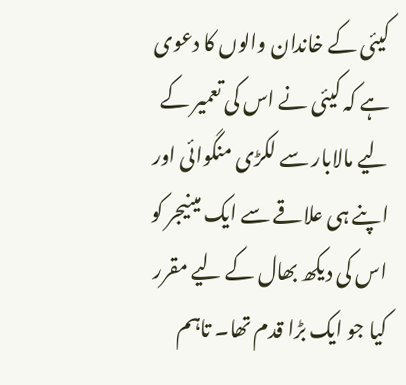کیئی کے خاندان والوں کا دعوی ہے کہ کیئی نے اس کی تعمیر کے لیے مالابار سے لکڑی منگوائی اور اپنے ہی علاقے سے ایک مینیجر کو اس کی دیکھ بھال کے لیے مقرر کیا جو ایک بڑا قدم تھا۔ تاہم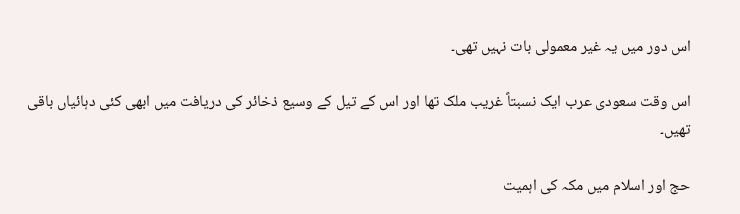اس دور میں یہ غیر معمولی بات نہیں تھی۔

اس وقت سعودی عرب ایک نسبتاً غریب ملک تھا اور اس کے تیل کے وسیع ذخائر کی دریافت میں ابھی کئی دہائیاں باقی تھیں۔

حج اور اسلام میں مکہ کی اہمیت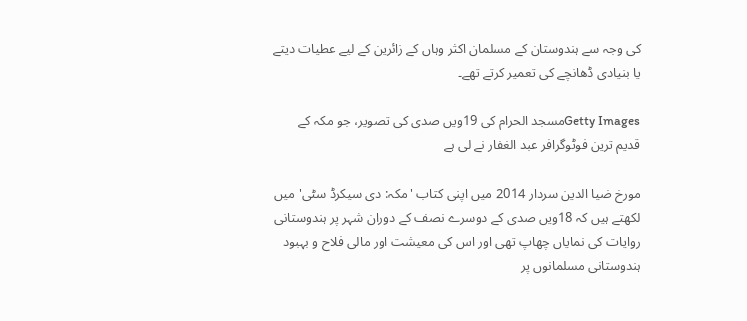کی وجہ سے ہندوستان کے مسلمان اکثر وہاں کے زائرین کے لیے عطیات دیتے یا بنیادی ڈھانچے کی تعمیر کرتے تھے۔

Getty Imagesمسجد الحرام کی 19ویں صدی کی تصویر، جو مکہ کے قدیم ترین فوٹوگرافر عبد الغفار نے لی ہے

مورخ ضیا الدین سردار 2014 میں اپنی کتاب 'مکہ: دی سیکرڈ سٹی' میں لکھتے ہیں کہ 18ویں صدی کے دوسرے نصف کے دوران شہر پر ہندوستانی روایات کی نمایاں چھاپ تھی اور اس کی معیشت اور مالی فلاح و بہبود ہندوستانی مسلمانوں پر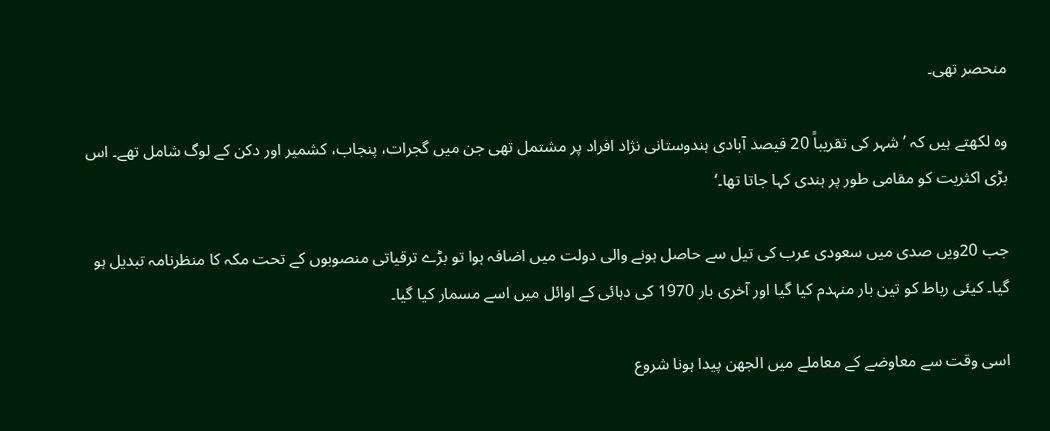منحصر تھی۔

وہ لکھتے ہیں کہ ’شہر کی تقریباً 20 فیصد آبادی ہندوستانی نژاد افراد پر مشتمل تھی جن میں گجرات، پنجاب، کشمیر اور دکن کے لوگ شامل تھے۔ اس بڑی اکثریت کو مقامی طور پر ہندی کہا جاتا تھا۔‘

جب 20ویں صدی میں سعودی عرب کی تیل سے حاصل ہونے والی دولت میں اضافہ ہوا تو بڑے ترقیاتی منصوبوں کے تحت مکہ کا منظرنامہ تبدیل ہو گیا۔ کیئی رباط کو تین بار منہدم کیا گیا اور آخری بار 1970 کی دہائی کے اوائل میں اسے مسمار کیا گیا۔

اسی وقت سے معاوضے کے معاملے میں الجھن پیدا ہونا شروع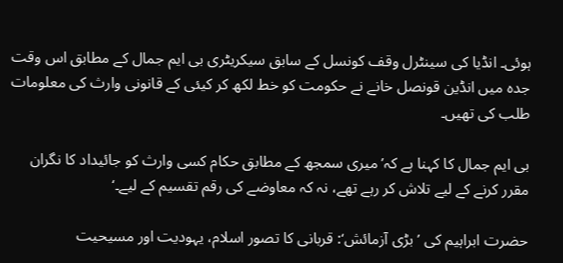ہوئی۔ انڈیا کی سینٹرل وقف کونسل کے سابق سیکریٹری بی ایم جمال کے مطابق اس وقت جدہ میں انڈین قونصل خانے نے حکومت کو خط لکھ کر کیئی کے قانونی وارث کی معلومات طلب کی تھیں۔

بی ایم جمال کا کہنا ہے کہ’میری سمجھ کے مطابق حکام کسی وارث کو جائیداد کا نگران مقرر کرنے کے لیے تلاش کر رہے تھے، نہ کہ معاوضے کی رقم تقسیم کے لیے۔‘

حضرت ابراہیم کی ’بڑی آزمائش‘: قربانی کا تصور اسلام، یہودیت اور مسیحیت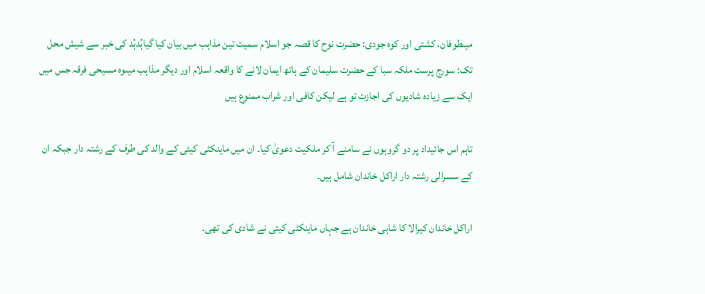میںطوفان، کشتی اور کوہ جودی: حضرت نوح کا قصہ جو اسلام سمیت تین مذاہب میں بیان کیا گیاہُدہُد کی خبر سے شیش محل تک: سورج پرست ملکہ سبا کے حضرت سلیمان کے ہاتھ ایمان لانے کا واقعہ اسلام اور دیگر مذاہب میںوہ مسیحی فرقہ جس میں ایک سے زیادہ شادیوں کی اجازت تو ہے لیکن کافی اور شراب ممنوع ہیں

تاہم اس جائیداد پر دو گروہوں نے سامنے آ کر ملکیت دعویٰ کیا۔ ان میں ماینکٹی کیئی کے والد کی طرف کے رشتہ دار جبکہ ان کے سسرالی رشتہ دار اراکل خاندان شامل ہیں۔

اراکل خاندان کیرالا کا شاہی خاندان ہے جہاں ماینکٹی کیئی نے شادی کی تھی۔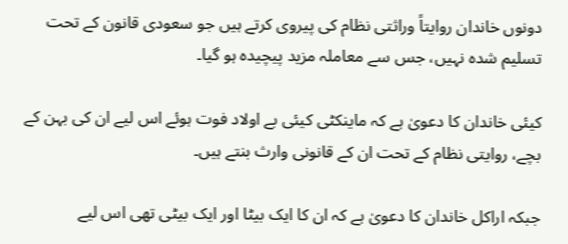دونوں خاندان روایتاً وراثتی نظام کی پیروی کرتے ہیں جو سعودی قانون کے تحت تسلیم شدہ نہیں، جس سے معاملہ مزید پیچیدہ ہو گیا۔

کیئی خاندان کا دعویٰ ہے کہ ماینکٹی کیئی بے اولاد فوت ہوئے اس لیے ان کی بہن کے بچے، روایتی نظام کے تحت ان کے قانونی وارث بنتے ہیں۔

جبکہ اراکل خاندان کا دعویٰ ہے کہ ان کا ایک بیٹا اور ایک بیٹی تھی اس لیے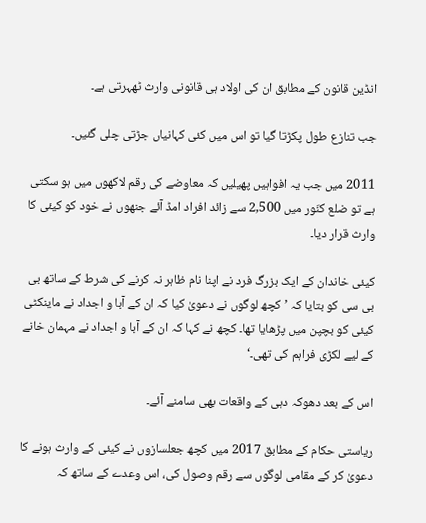انڈین قانون کے مطابق ان کی اولاد ہی قانونی وارث ٹھہرتی ہے۔

جب تنازع طول پکڑتا گیا تو اس میں کئی کہانیاں جڑتی چلی گئیں۔

2011 میں جب یہ افواہیں پھیلیں کہ معاوضے کی رقم لاکھوں میں ہو سکتی ہے تو ضلع کنّور میں 2,500 سے زائد افراد امڈ آئے جنھوں نے خود کو کیئی کا وارث قرار دیا۔

کیئی خاندان کے ایک بزرگ فرد نے اپنا نام ظاہر نہ کرنے کی شرط کے ساتھ بی بی سی کو بتایا کہ ’کچھ لوگوں نے دعویٰ کیا کہ ان کے آبا و اجداد نے ماینکٹی کیئی کو بچپن میں پڑھایا تھا۔ کچھ نے کہا کہ ان کے آبا و اجداد نے مہمان خانے کے لیے لکڑی فراہم کی تھی۔‘

اس کے بعد دھوکہ دہی کے واقعات بھی سامنے آئے۔

ریاستی حکام کے مطابق 2017 میں کچھ جعلسازوں نے کیئی کے وارث ہونے کا دعویٰ کر کے مقامی لوگوں سے رقم وصول کی، اس وعدے کے ساتھ کہ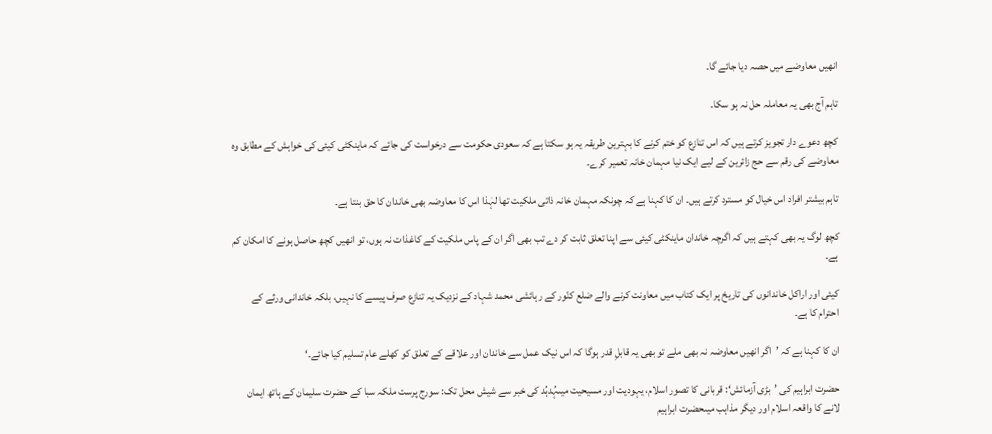انھیں معاوضے میں حصہ دیا جائے گا۔

تاہم آج بھی یہ معاملہ حل نہ ہو سکا۔

کچھ دعوے دار تجویز کرتے ہیں کہ اس تنازع کو ختم کرنے کا بہترین طریقہ یہ ہو سکتا ہے کہ سعودی حکومت سے درخواست کی جائے کہ ماینکٹی کیئی کی خواہش کے مطابق وہ معاوضے کی رقم سے حج زائرین کے لیے ایک نیا مہمان خانہ تعمیر کرے۔

تاہم بیشتر افراد اس خیال کو مسترد کرتے ہیں۔ ان کا کہنا ہے کہ چونکہ مہمان خانہ ذاتی ملکیت تھا لہٰذا اس کا معاوضہ بھی خاندان کا حق بنتا ہے۔

کچھ لوگ یہ بھی کہتے ہیں کہ اگرچہ خاندان ماینکٹی کیئی سے اپنا تعلق ثابت کر دے تب بھی اگر ان کے پاس ملکیت کے کاغذات نہ ہوں، تو انھیں کچھ حاصل ہونے کا امکان کم ہے۔

کیئی اور اراکل خاندانوں کی تاریخ پر ایک کتاب میں معاونت کرنے والے ضلع کنّور کے رہائشی محمد شہاد کے نزدیک یہ تنازع صرف پیسے کا نہیں، بلکہ خاندانی ورثے کے احترام کا ہے۔

ان کا کہنا ہے کہ ’اگر انھیں معاوضہ نہ بھی ملے تو بھی یہ قابلِ قدر ہوگا کہ اس نیک عمل سے خاندان اور علاقے کے تعلق کو کھلے عام تسلیم کیا جائے۔‘

حضرت ابراہیم کی ’بڑی آزمائش‘: قربانی کا تصور اسلام، یہودیت اور مسیحیت میںہُدہُد کی خبر سے شیش محل تک: سورج پرست ملکہ سبا کے حضرت سلیمان کے ہاتھ ایمان لانے کا واقعہ اسلام اور دیگر مذاہب میںحضرت ابراہیم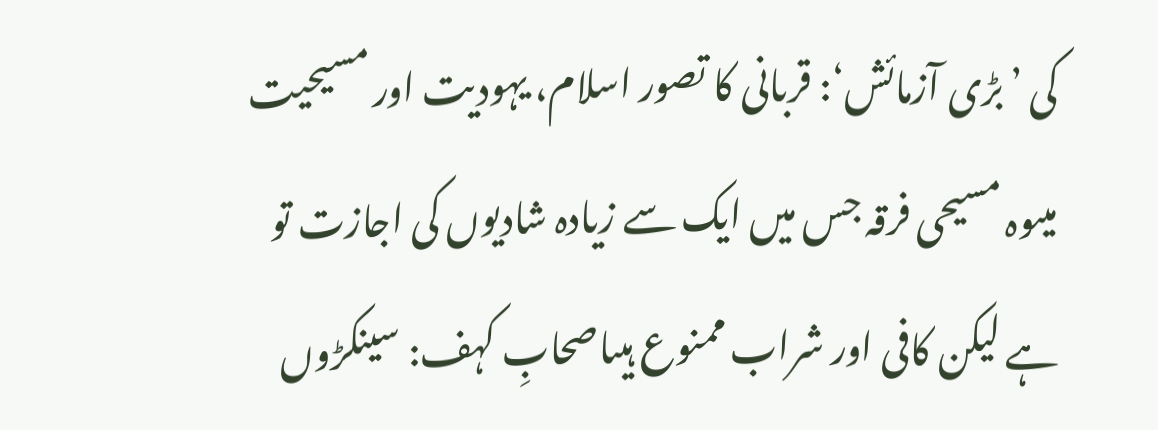کی ’بڑی آزمائش‘: قربانی کا تصور اسلام، یہودیت اور مسیحیت میںوہ مسیحی فرقہ جس میں ایک سے زیادہ شادیوں کی اجازت تو ہے لیکن کافی اور شراب ممنوع ہیںاصحابِ کہف: سینکڑوں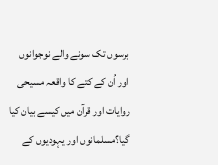برسوں تک سونے والے نوجوانوں اور اُن کے کتے کا واقعہ مسیحی روایات اور قرآن میں کیسے بیان کیا گیا؟مسلمانوں اور یہودیوں کے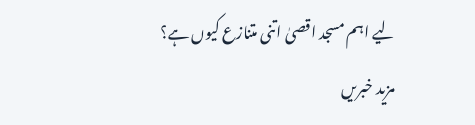لیے اہم مسجد اقصیٰ اتنی متنازع کیوں ہے؟
مزید خبریں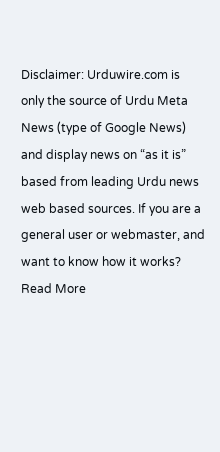Disclaimer: Urduwire.com is only the source of Urdu Meta News (type of Google News) and display news on “as it is” based from leading Urdu news web based sources. If you are a general user or webmaster, and want to know how it works? Read More